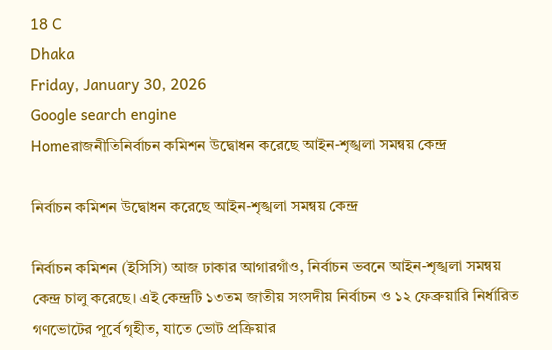18 C
Dhaka
Friday, January 30, 2026
Google search engine
Homeরাজনীতিনির্বাচন কমিশন উদ্বোধন করেছে আইন-শৃঙ্খলা সমন্বয় কেন্দ্র

নির্বাচন কমিশন উদ্বোধন করেছে আইন-শৃঙ্খলা সমন্বয় কেন্দ্র

নির্বাচন কমিশন (ইসিসি) আজ ঢাকার আগারগাঁও, নির্বাচন ভবনে আইন-শৃঙ্খলা সমন্বয় কেন্দ্র চালু করেছে। এই কেন্দ্রটি ১৩তম জাতীয় সংসদীয় নির্বাচন ও ১২ ফেব্রুয়ারি নির্ধারিত গণভোটের পূর্বে গৃহীত, যাতে ভোট প্রক্রিয়ার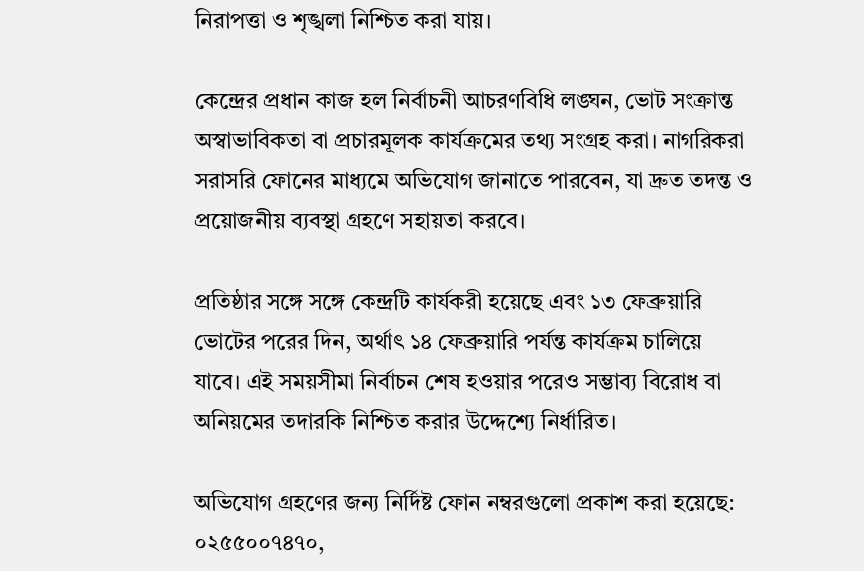নিরাপত্তা ও শৃঙ্খলা নিশ্চিত করা যায়।

কেন্দ্রের প্রধান কাজ হল নির্বাচনী আচরণবিধি লঙ্ঘন, ভোট সংক্রান্ত অস্বাভাবিকতা বা প্রচারমূলক কার্যক্রমের তথ্য সংগ্রহ করা। নাগরিকরা সরাসরি ফোনের মাধ্যমে অভিযোগ জানাতে পারবেন, যা দ্রুত তদন্ত ও প্রয়োজনীয় ব্যবস্থা গ্রহণে সহায়তা করবে।

প্রতিষ্ঠার সঙ্গে সঙ্গে কেন্দ্রটি কার্যকরী হয়েছে এবং ১৩ ফেব্রুয়ারি ভোটের পরের দিন, অর্থাৎ ১৪ ফেব্রুয়ারি পর্যন্ত কার্যক্রম চালিয়ে যাবে। এই সময়সীমা নির্বাচন শেষ হওয়ার পরেও সম্ভাব্য বিরোধ বা অনিয়মের তদারকি নিশ্চিত করার উদ্দেশ্যে নির্ধারিত।

অভিযোগ গ্রহণের জন্য নির্দিষ্ট ফোন নম্বরগুলো প্রকাশ করা হয়েছে: ০২৫৫০০৭৪৭০,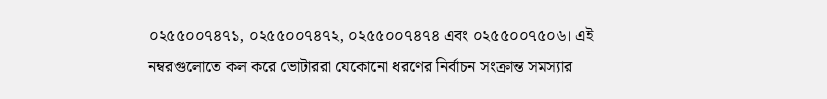০২৫৫০০৭৪৭১, ০২৫৫০০৭৪৭২, ০২৫৫০০৭৪৭৪ এবং ০২৫৫০০৭৫০৬। এই নম্বরগুলোতে কল করে ভোটাররা যেকোনো ধরণের নির্বাচন সংক্রান্ত সমস্যার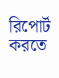রিপোর্ট করতে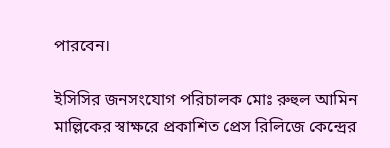পারবেন।

ইসিসির জনসংযোগ পরিচালক মোঃ রুহুল আমিন মাল্লিকের স্বাক্ষরে প্রকাশিত প্রেস রিলিজে কেন্দ্রের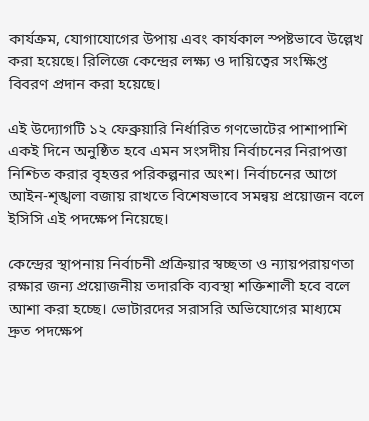কার্যক্রম, যোগাযোগের উপায় এবং কার্যকাল স্পষ্টভাবে উল্লেখ করা হয়েছে। রিলিজে কেন্দ্রের লক্ষ্য ও দায়িত্বের সংক্ষিপ্ত বিবরণ প্রদান করা হয়েছে।

এই উদ্যোগটি ১২ ফেব্রুয়ারি নির্ধারিত গণভোটের পাশাপাশি একই দিনে অনুষ্ঠিত হবে এমন সংসদীয় নির্বাচনের নিরাপত্তা নিশ্চিত করার বৃহত্তর পরিকল্পনার অংশ। নির্বাচনের আগে আইন-শৃঙ্খলা বজায় রাখতে বিশেষভাবে সমন্বয় প্রয়োজন বলে ইসিসি এই পদক্ষেপ নিয়েছে।

কেন্দ্রের স্থাপনায় নির্বাচনী প্রক্রিয়ার স্বচ্ছতা ও ন্যায়পরায়ণতা রক্ষার জন্য প্রয়োজনীয় তদারকি ব্যবস্থা শক্তিশালী হবে বলে আশা করা হচ্ছে। ভোটারদের সরাসরি অভিযোগের মাধ্যমে দ্রুত পদক্ষেপ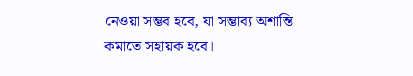নেওয়া সম্ভব হবে, যা সম্ভাব্য অশান্তি কমাতে সহায়ক হবে।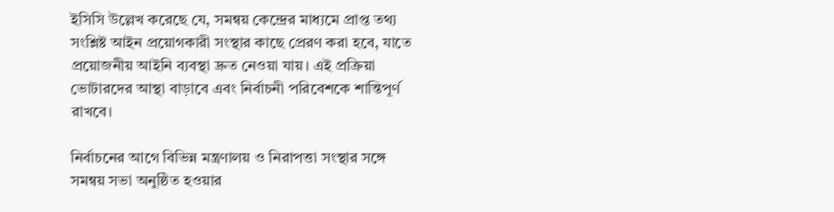ইসিসি উল্লেখ করেছে যে, সমন্বয় কেন্দ্রের মাধ্যমে প্রাপ্ত তথ্য সংশ্লিষ্ট আইন প্রয়োগকারী সংস্থার কাছে প্রেরণ করা হবে, যাতে প্রয়োজনীয় আইনি ব্যবস্থা দ্রুত নেওয়া যায়। এই প্রক্রিয়া ভোটারদের আস্থা বাড়াবে এবং নির্বাচনী পরিবেশকে শান্তিপূর্ণ রাখবে।

নির্বাচনের আগে বিভিন্ন মন্ত্রণালয় ও নিরাপত্তা সংস্থার সঙ্গে সমন্বয় সভা অনুষ্ঠিত হওয়ার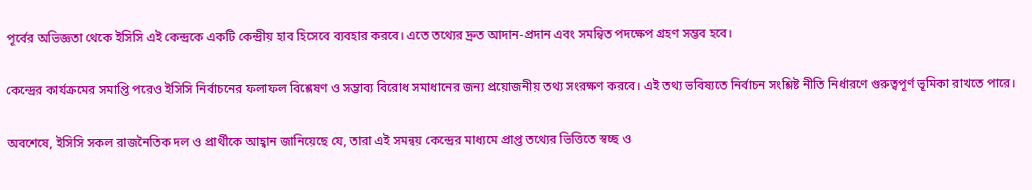পূর্বের অভিজ্ঞতা থেকে ইসিসি এই কেন্দ্রকে একটি কেন্দ্রীয় হাব হিসেবে ব্যবহার করবে। এতে তথ্যের দ্রুত আদান-প্রদান এবং সমন্বিত পদক্ষেপ গ্রহণ সম্ভব হবে।

কেন্দ্রের কার্যক্রমের সমাপ্তি পরেও ইসিসি নির্বাচনের ফলাফল বিশ্লেষণ ও সম্ভাব্য বিরোধ সমাধানের জন্য প্রয়োজনীয় তথ্য সংরক্ষণ করবে। এই তথ্য ভবিষ্যতে নির্বাচন সংশ্লিষ্ট নীতি নির্ধারণে গুরুত্বপূর্ণ ভূমিকা রাখতে পারে।

অবশেষে, ইসিসি সকল রাজনৈতিক দল ও প্রার্থীকে আহ্বান জানিয়েছে যে, তারা এই সমন্বয় কেন্দ্রের মাধ্যমে প্রাপ্ত তথ্যের ভিত্তিতে স্বচ্ছ ও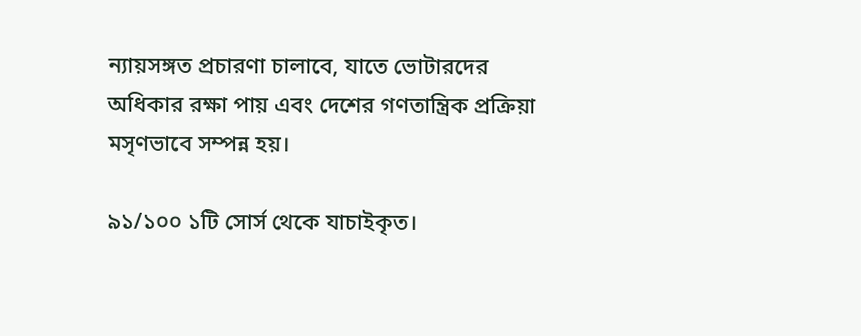ন্যায়সঙ্গত প্রচারণা চালাবে, যাতে ভোটারদের অধিকার রক্ষা পায় এবং দেশের গণতান্ত্রিক প্রক্রিয়া মসৃণভাবে সম্পন্ন হয়।

৯১/১০০ ১টি সোর্স থেকে যাচাইকৃত।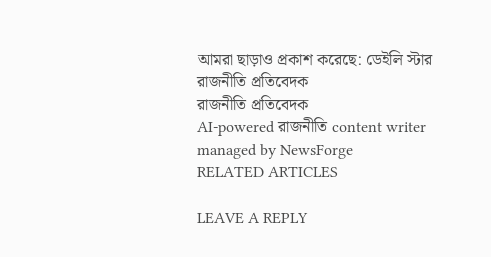আমরা ছাড়াও প্রকাশ করেছে: ডেইলি স্টার
রাজনীতি প্রতিবেদক
রাজনীতি প্রতিবেদক
AI-powered রাজনীতি content writer managed by NewsForge
RELATED ARTICLES

LEAVE A REPLY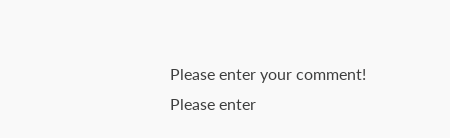Please enter your comment!
Please enter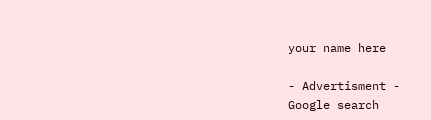your name here

- Advertisment -
Google search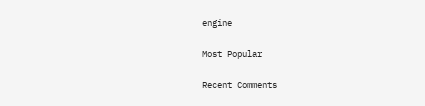engine

Most Popular

Recent Comments